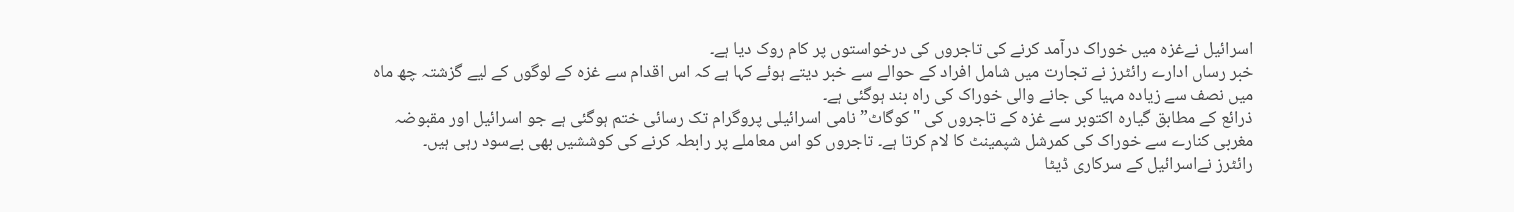اسرائیل نےغزہ میں خوراک درآمد کرنے کی تاجروں کی درخواستوں پر کام روک دیا ہے۔
خبر رساں ادارے رائٹرز نے تجارت میں شامل افراد کے حوالے سے خبر دیتے ہوئے کہا ہے کہ اس اقدام سے غزہ کے لوگوں کے لیے گزشتہ چھ ماہ میں نصف سے زیادہ مہیا کی جانے والی خوراک کی راہ بند ہوگئی ہے۔
ذرائع کے مطابق گیارہ اکتوبر سے غزہ کے تاجروں کی "کوگاٹ” نامی اسرائیلی پروگرام تک رسائی ختم ہوگئی ہے جو اسرائیل اور مقبوضہ مغربی کنارے سے خوراک کی کمرشل شپمینٹ کا لام کرتا ہے۔ تاجروں کو اس معاملے پر رابطہ کرنے کی کوششیں بھی بےسود رہی ہیں۔
رائٹرز نےاسرائیل کے سرکاری ڈیٹا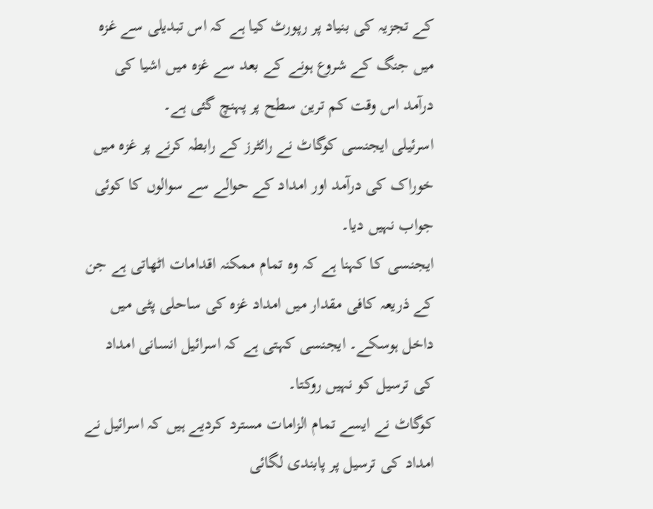کے تجزیہ کی بنیاد پر رپورٹ کیا ہے کہ اس تبدیلی سے غزہ میں جنگ کے شروع ہونے کے بعد سے غزہ میں اشیا کی درآمد اس وقت کم ترین سطح پر پہنچ گئی ہے۔
اسرئیلی ایجنسی کوگاٹ نے رائٹرز کے رابطہ کرنے پر غزہ میں خوراک کی درآمد اور امداد کے حوالے سے سوالوں کا کوئی جواب نہیں دیا۔
ایجنسی کا کہنا ہے کہ وہ تمام ممکنہ اقدامات اٹھاتی ہے جن کے ذریعہ کافی مقدار میں امداد غزہ کی ساحلی پٹی میں داخل ہوسکے۔ ایجنسی کہتی ہے کہ اسرائیل انسانی امداد کی ترسیل کو نہیں روکتا۔
کوگاٹ نے ایسے تمام الزامات مسترد کردیے ہیں کہ اسرائیل نے امداد کی ترسیل پر پابندی لگائی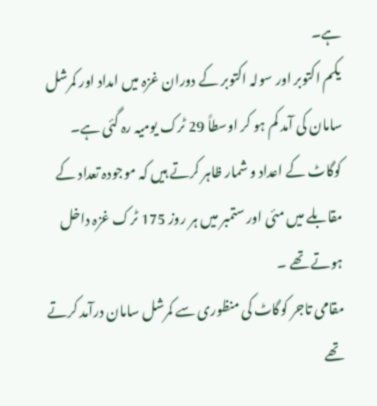ہے۔
یکم اکتوبر اور سولہ اکتوبر کے دوران غزہ میں امداد اور کمرشل سامان کی آمد کم ہو کر اوسطاً 29 ٹرک یومیہ رہ گئی ہے۔
کوگاٹ کے اعداد و شمار ظاہر کرتے ہیں کہ موجودہ تعداد کے مقابلے میں مئی اور ستمبر میں ہر روز 175 ٹرک غزہ داخل ہوتے تھے ۔
مقامی تاجر کوگاٹ کی منظوری سے کمرشل سامان درآمد کرتے تھے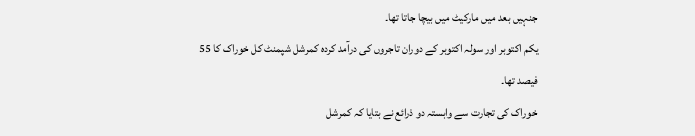جنہیں بعد میں مارکیٹ میں بیچا جاتا تھا۔
یکم اکتوبر اور سولہ اکتوبر کے دوران تاجروں کی درآمد کردہ کمرشل شپمنٹ کل خوراک کا 55 فیصد تھا۔
خوراک کی تجارت سے وابستہ دو ذرائع نے بتایا کہ کمرشل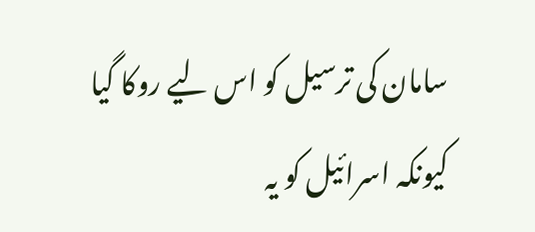سامان کی ترسیل کو اس لیے روکا گیا کیونکہ اسرائیل کو یہ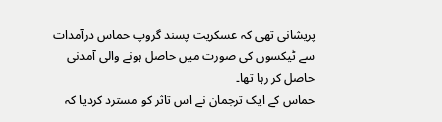پریشانی تھی کہ عسکریت پسند گروپ حماس درآمدات سے ٹیکسوں کی صورت میں حاصل ہونے والی آمدنی حاصل کر رہا تھا۔
حماس کے ایک ترجمان نے اس تاثر کو مسترد کردیا کہ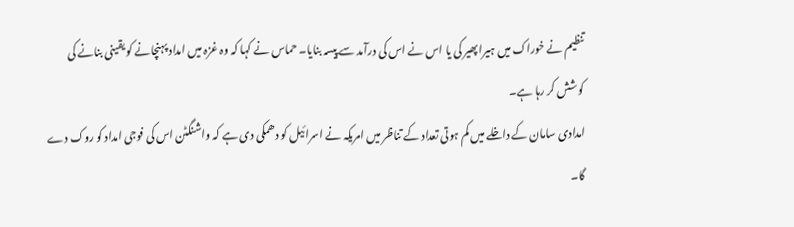تنظیم نے خوراک میں ہیرا پھیر کی یا اس نے اس کی درآمد سے پیسہ بنایا۔ حماس نے کہا کہ وہ غزہ میں امداد پہنچانے کو یقینی بنانے کی کوشش کر رہا ہے۔
امدادی سامان کے داخلے میں کم ہوتی تعداد کے تناظر میں امریکہ نے اسرائیل کو دھمکی دی ہے کہ واشنگٹن اس کی فوجی امداد کو روک دے گا۔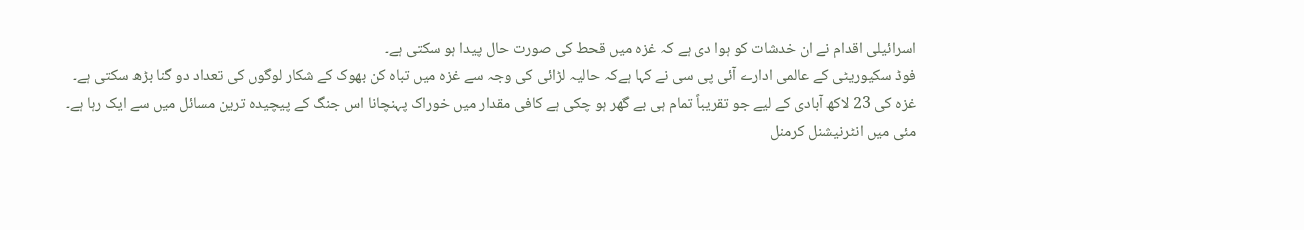اسرائیلی اقدام نے ان خدشات کو ہوا دی ہے کہ غزہ میں قحط کی صورت حال پیدا ہو سکتی ہے۔
فوڈ سکیوریٹی کے عالمی ادارے آئی پی سی نے کہا ہےکہ حالیہ لڑائی کی وجہ سے غزہ میں تباہ کن بھوک کے شکار لوگوں کی تعداد دو گنا بڑھ سکتی ہے۔
غزہ کی 23 لاکھ آبادی کے لیے جو تقریباً تمام ہی بے گھر ہو چکی ہے کافی مقدار میں خوراک پہنچانا اس جنگ کے پیچیدہ ترین مسائل میں سے ایک رہا ہے۔
مئی میں انٹرنیشنل کرمنل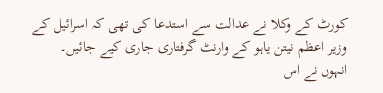کورٹ کے وکلا نے عدالت سے استدعا کی تھی کہ اسرائیل کے وزیر اعظم نیتن یاہو کے وارنٹ گرفتاری جاری کیے جائیں۔
انہوں نے اس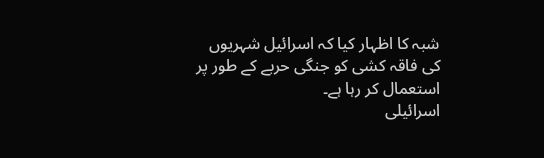شبہ کا اظہار کیا کہ اسرائیل شہریوں کی فاقہ کشی کو جنگی حربے کے طور پر استعمال کر رہا ہے۔
اسرائیلی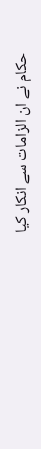حکام نے ان الزامات سے انکار کیا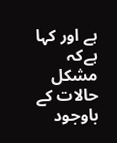ہے اور کہا ہےکہ مشکل حالات کے باوجود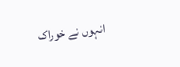انہوں نے خوراک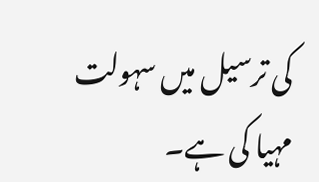کی ترسیل میں سہولت مہیا کی ہے۔